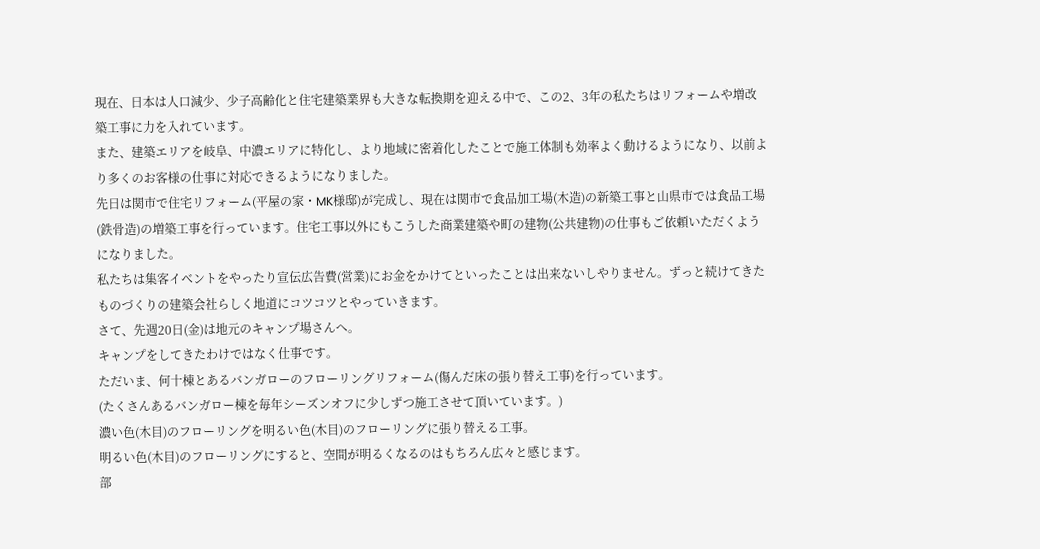現在、日本は人口減少、少子高齢化と住宅建築業界も大きな転換期を迎える中で、この2、3年の私たちはリフォームや増改築工事に力を入れています。
また、建築エリアを岐阜、中濃エリアに特化し、より地域に密着化したことで施工体制も効率よく動けるようになり、以前より多くのお客様の仕事に対応できるようになりました。
先日は関市で住宅リフォーム(平屋の家・MK様邸)が完成し、現在は関市で食品加工場(木造)の新築工事と山県市では食品工場(鉄骨造)の増築工事を行っています。住宅工事以外にもこうした商業建築や町の建物(公共建物)の仕事もご依頼いただくようになりました。
私たちは集客イベントをやったり宣伝広告費(営業)にお金をかけてといったことは出来ないしやりません。ずっと続けてきたものづくりの建築会社らしく地道にコツコツとやっていきます。
さて、先週20日(金)は地元のキャンプ場さんへ。
キャンプをしてきたわけではなく仕事です。
ただいま、何十棟とあるバンガローのフローリングリフォーム(傷んだ床の張り替え工事)を行っています。
(たくさんあるバンガロー棟を毎年シーズンオフに少しずつ施工させて頂いています。)
濃い色(木目)のフローリングを明るい色(木目)のフローリングに張り替える工事。
明るい色(木目)のフローリングにすると、空間が明るくなるのはもちろん広々と感じます。
部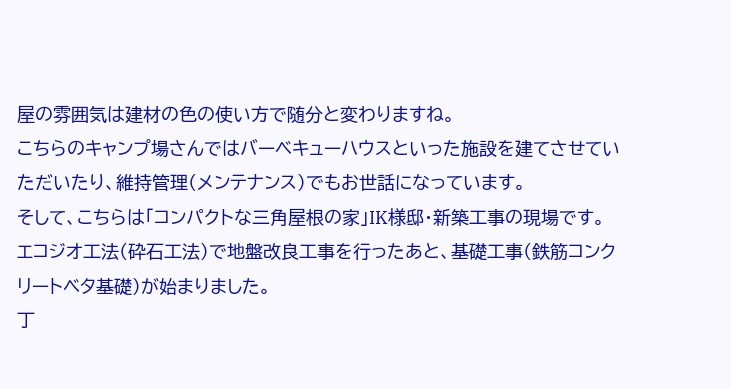屋の雰囲気は建材の色の使い方で随分と変わりますね。
こちらのキャンプ場さんではバーベキューハウスといった施設を建てさせていただいたり、維持管理(メンテナンス)でもお世話になっています。
そして、こちらは「コンパクトな三角屋根の家」IK様邸・新築工事の現場です。
エコジオ工法(砕石工法)で地盤改良工事を行ったあと、基礎工事(鉄筋コンクリートベタ基礎)が始まりました。
丁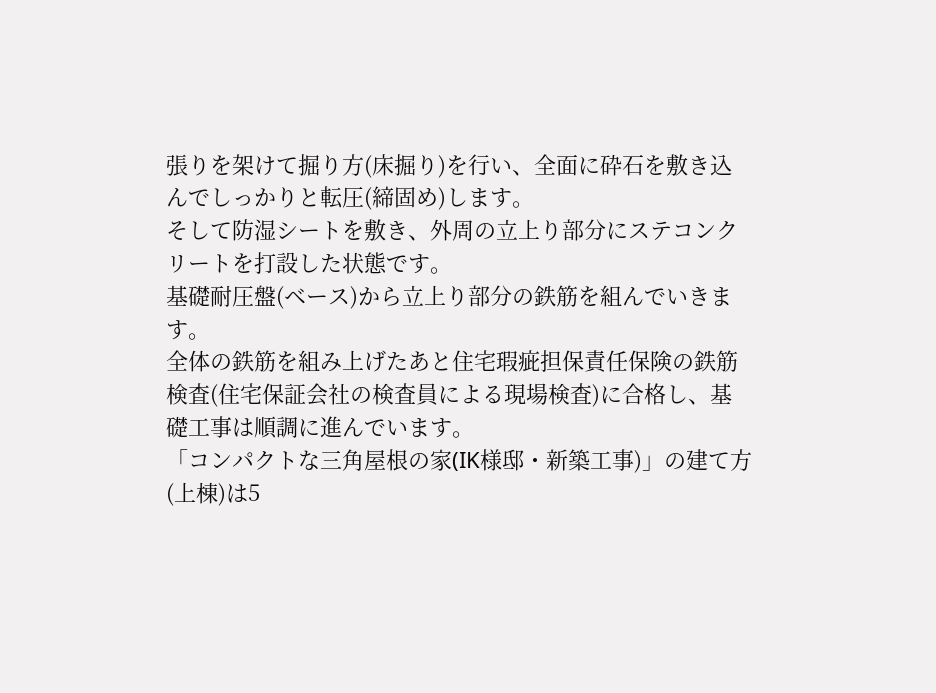張りを架けて掘り方(床掘り)を行い、全面に砕石を敷き込んでしっかりと転圧(締固め)します。
そして防湿シートを敷き、外周の立上り部分にステコンクリートを打設した状態です。
基礎耐圧盤(ベース)から立上り部分の鉄筋を組んでいきます。
全体の鉄筋を組み上げたあと住宅瑕疵担保責任保険の鉄筋検査(住宅保証会社の検査員による現場検査)に合格し、基礎工事は順調に進んでいます。
「コンパクトな三角屋根の家(IK様邸・新築工事)」の建て方(上棟)は5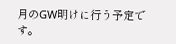月のGW明けに行う予定です。